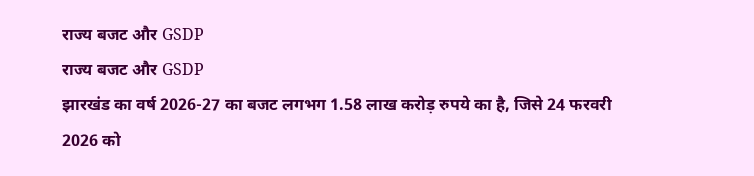राज्य बजट और GSDP
राज्य बजट और GSDP
झारखंड का वर्ष 2026-27 का बजट लगभग 1.58 लाख करोड़ रुपये का है, जिसे 24 फरवरी 2026 को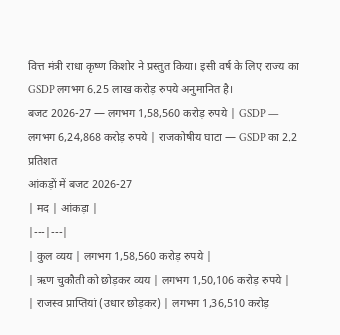वित्त मंत्री राधा कृष्ण किशोर ने प्रस्तुत किया। इसी वर्ष के लिए राज्य का GSDP लगभग 6.25 लाख करोड़ रुपये अनुमानित है।
बजट 2026-27 — लगभग 1,58,560 करोड़ रुपये | GSDP — लगभग 6,24,868 करोड़ रुपये | राजकोषीय घाटा — GSDP का 2.2 प्रतिशत
आंकड़ों में बजट 2026-27
| मद | आंकड़ा |
|---|---|
| कुल व्यय | लगभग 1,58,560 करोड़ रुपये |
| ऋण चुकौती को छोड़कर व्यय | लगभग 1,50,106 करोड़ रुपये |
| राजस्व प्राप्तियां (उधार छोड़कर) | लगभग 1,36,510 करोड़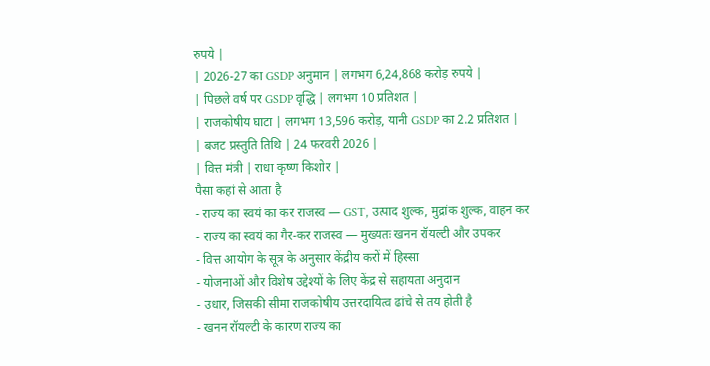रुपये |
| 2026-27 का GSDP अनुमान | लगभग 6,24,868 करोड़ रुपये |
| पिछले वर्ष पर GSDP वृद्धि | लगभग 10 प्रतिशत |
| राजकोषीय घाटा | लगभग 13,596 करोड़, यानी GSDP का 2.2 प्रतिशत |
| बजट प्रस्तुति तिथि | 24 फरवरी 2026 |
| वित्त मंत्री | राधा कृष्ण किशोर |
पैसा कहां से आता है
- राज्य का स्वयं का कर राजस्व — GST, उत्पाद शुल्क, मुद्रांक शुल्क, वाहन कर
- राज्य का स्वयं का गैर-कर राजस्व — मुख्यतः खनन रॉयल्टी और उपकर
- वित्त आयोग के सूत्र के अनुसार केंद्रीय करों में हिस्सा
- योजनाओं और विशेष उद्देश्यों के लिए केंद्र से सहायता अनुदान
- उधार, जिसकी सीमा राजकोषीय उत्तरदायित्व ढांचे से तय होती है
- खनन रॉयल्टी के कारण राज्य का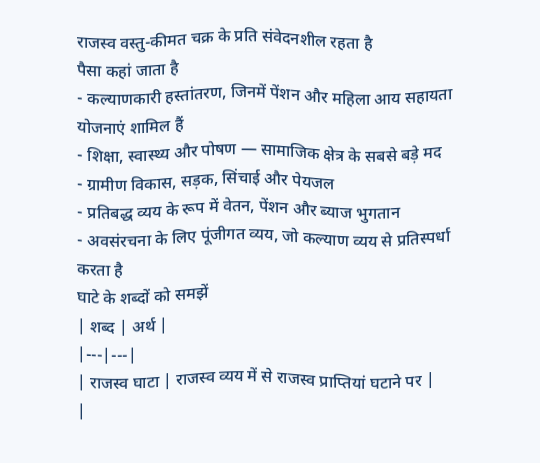राजस्व वस्तु-कीमत चक्र के प्रति संवेदनशील रहता है
पैसा कहां जाता है
- कल्याणकारी हस्तांतरण, जिनमें पेंशन और महिला आय सहायता योजनाएं शामिल हैं
- शिक्षा, स्वास्थ्य और पोषण — सामाजिक क्षेत्र के सबसे बड़े मद
- ग्रामीण विकास, सड़क, सिंचाई और पेयजल
- प्रतिबद्ध व्यय के रूप में वेतन, पेंशन और ब्याज भुगतान
- अवसंरचना के लिए पूंजीगत व्यय, जो कल्याण व्यय से प्रतिस्पर्धा करता है
घाटे के शब्दों को समझें
| शब्द | अर्थ |
|---|---|
| राजस्व घाटा | राजस्व व्यय में से राजस्व प्राप्तियां घटाने पर |
|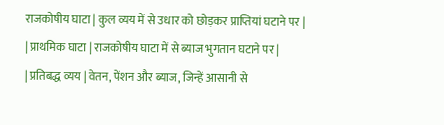राजकोषीय घाटा | कुल व्यय में से उधार को छोड़कर प्राप्तियां घटाने पर |
| प्राथमिक घाटा | राजकोषीय घाटा में से ब्याज भुगतान घटाने पर |
| प्रतिबद्ध व्यय | वेतन, पेंशन और ब्याज, जिन्हें आसानी से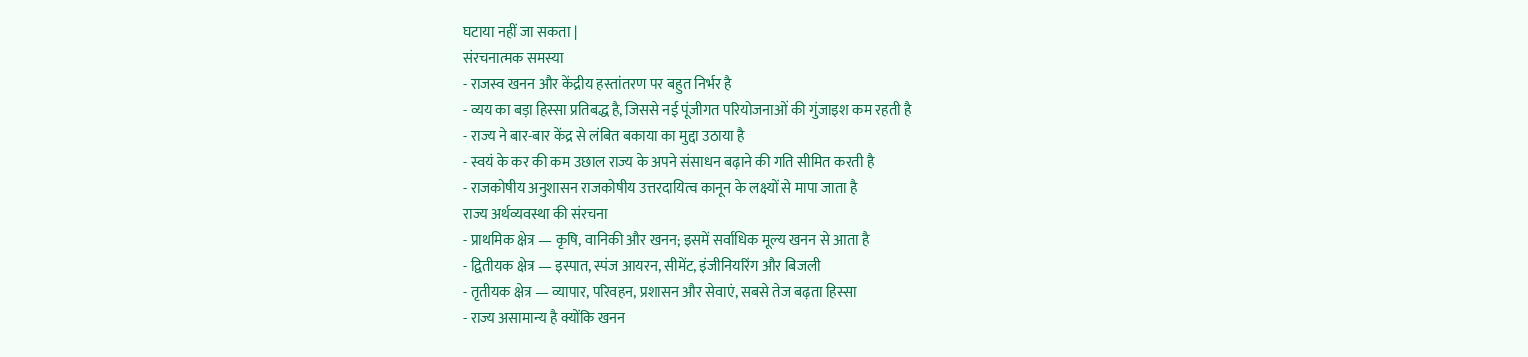घटाया नहीं जा सकता |
संरचनात्मक समस्या
- राजस्व खनन और केंद्रीय हस्तांतरण पर बहुत निर्भर है
- व्यय का बड़ा हिस्सा प्रतिबद्ध है, जिससे नई पूंजीगत परियोजनाओं की गुंजाइश कम रहती है
- राज्य ने बार-बार केंद्र से लंबित बकाया का मुद्दा उठाया है
- स्वयं के कर की कम उछाल राज्य के अपने संसाधन बढ़ाने की गति सीमित करती है
- राजकोषीय अनुशासन राजकोषीय उत्तरदायित्व कानून के लक्ष्यों से मापा जाता है
राज्य अर्थव्यवस्था की संरचना
- प्राथमिक क्षेत्र — कृषि, वानिकी और खनन; इसमें सर्वाधिक मूल्य खनन से आता है
- द्वितीयक क्षेत्र — इस्पात, स्पंज आयरन, सीमेंट, इंजीनियरिंग और बिजली
- तृतीयक क्षेत्र — व्यापार, परिवहन, प्रशासन और सेवाएं, सबसे तेज बढ़ता हिस्सा
- राज्य असामान्य है क्योंकि खनन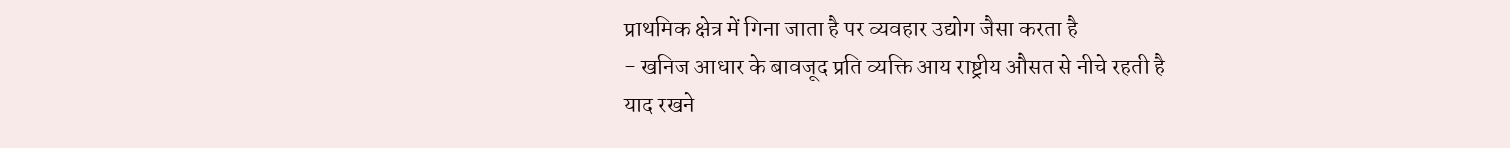प्राथमिक क्षेत्र में गिना जाता है पर व्यवहार उद्योग जैसा करता है
- खनिज आधार के बावजूद प्रति व्यक्ति आय राष्ट्रीय औसत से नीचे रहती है
याद रखने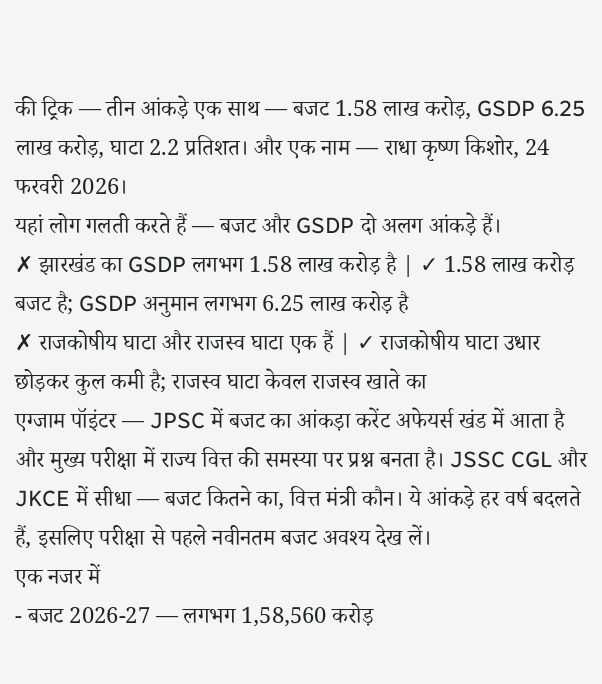की ट्रिक — तीन आंकड़े एक साथ — बजट 1.58 लाख करोड़, GSDP 6.25 लाख करोड़, घाटा 2.2 प्रतिशत। और एक नाम — राधा कृष्ण किशोर, 24 फरवरी 2026।
यहां लोग गलती करते हैं — बजट और GSDP दो अलग आंकड़े हैं।
✗ झारखंड का GSDP लगभग 1.58 लाख करोड़ है | ✓ 1.58 लाख करोड़ बजट है; GSDP अनुमान लगभग 6.25 लाख करोड़ है
✗ राजकोषीय घाटा और राजस्व घाटा एक हैं | ✓ राजकोषीय घाटा उधार छोड़कर कुल कमी है; राजस्व घाटा केवल राजस्व खाते का
एग्जाम पॉइंटर — JPSC में बजट का आंकड़ा करेंट अफेयर्स खंड में आता है और मुख्य परीक्षा में राज्य वित्त की समस्या पर प्रश्न बनता है। JSSC CGL और JKCE में सीधा — बजट कितने का, वित्त मंत्री कौन। ये आंकड़े हर वर्ष बदलते हैं, इसलिए परीक्षा से पहले नवीनतम बजट अवश्य देख लें।
एक नजर में
- बजट 2026-27 — लगभग 1,58,560 करोड़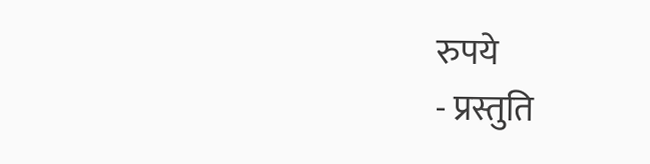रुपये
- प्रस्तुति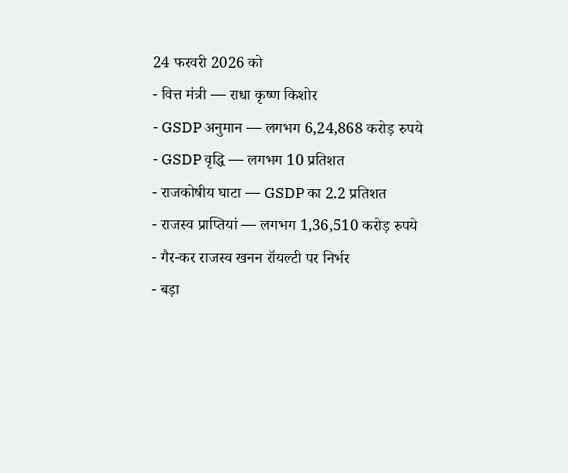24 फरवरी 2026 को
- वित्त मंत्री — राधा कृष्ण किशोर
- GSDP अनुमान — लगभग 6,24,868 करोड़ रुपये
- GSDP वृद्धि — लगभग 10 प्रतिशत
- राजकोषीय घाटा — GSDP का 2.2 प्रतिशत
- राजस्व प्राप्तियां — लगभग 1,36,510 करोड़ रुपये
- गैर-कर राजस्व खनन रॉयल्टी पर निर्भर
- बड़ा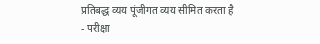प्रतिबद्ध व्यय पूंजीगत व्यय सीमित करता है
- परीक्षा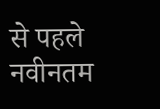से पहले नवीनतम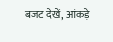बजट देखें, आंकड़े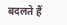बदलते हैं